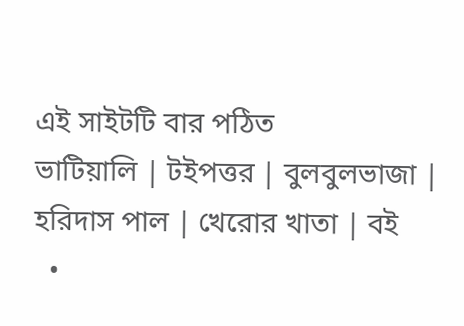এই সাইটটি বার পঠিত
ভাটিয়ালি | টইপত্তর | বুলবুলভাজা | হরিদাস পাল | খেরোর খাতা | বই
  •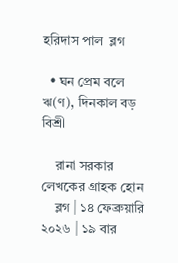হরিদাস পাল  ব্লগ

  • ঘন প্রেম বলে ঋ(ণ), দিনকাল বড় বিশ্রী

    রানা সরকার লেখকের গ্রাহক হোন
    ব্লগ | ১৪ ফেব্রুয়ারি ২০২৬ | ১৯ বার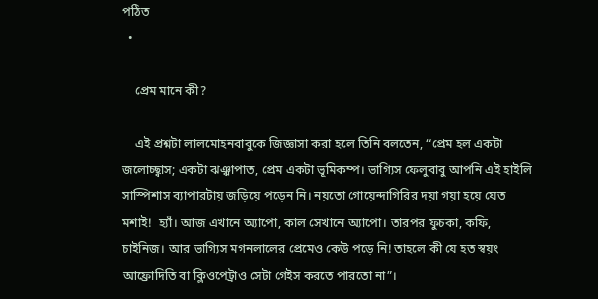পঠিত
  •

    প্রেম মানে কী?

    এই প্রশ্নটা লালমোহনবাবুকে জিজ্ঞাসা করা হলে তিনি বলতেন, “প্রেম হল একটা জলোচ্ছ্বাস; একটা ঝঞ্ঝাপাত, প্রেম একটা ভূমিকম্প। ভাগ্যিস ফেলুবাবু আপনি এই হাইলি সাস্পিশাস ব্যাপারটায় জড়িয়ে পড়েন নি। নয়তো গোয়েন্দাগিরির দয়া গয়া হয়ে যেত মশাই!  হ্যাঁ। আজ এখানে অ্যাপো, কাল সেখানে অ্যাপো। তারপর ফুচকা, কফি, চাইনিজ। আর ভাগ্যিস মগনলালের প্রেমেও কেউ পড়ে নি! তাহলে কী যে হত স্বয়ং আফ্রোদিতি বা ক্লিওপেট্রাও সেটা গেইস করতে পারতো না”।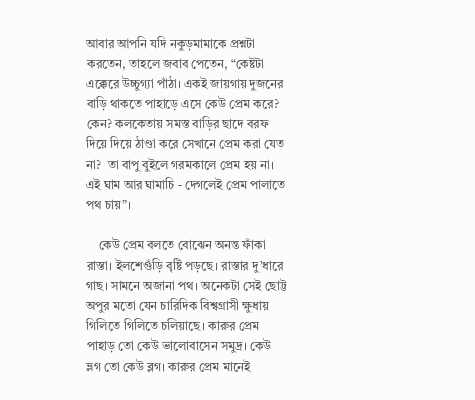আবার আপনি যদি নকুড়মামাকে প্রশ্নটা করতেন, তাহলে জবাব পেতেন, “কেষ্টটা এক্কেরে উচ্চুগ্যা পাঁঠা। একই জায়গায় দুজনের বাড়ি থাকতে পাহাড়ে এসে কেউ প্রেম করে? কেন? কলকেতায় সমস্ত বাড়ির ছাদে বরফ দিয়ে দিয়ে ঠাণ্ডা করে সেখানে প্রেম করা যেত না?  তা বাপু বুইলে গরমকালে প্রেম হয় না। এই ঘাম আর ঘামাচি - দেগলেই প্রেম পালাতে পথ চায়”।

    কেউ প্রেম বলতে বোঝেন অনন্ত ফাঁকা রাস্তা। ইলশেগুঁড়ি বৃষ্টি পড়ছে। রাস্তার দু’ধারে গাছ। সামনে অজানা পথ। অনেকটা সেই ছোট্ট অপুর মতো যেন চারিদিক বিশ্বগ্রাসী ক্ষুধায় গিলিতে গিলিতে চলিয়াছে। কারুর প্রেম পাহাড় তো কেউ ভালোবাসেন সমুদ্র। কেউ ভ্লগ তো কেউ ব্লগ। কারুর প্রেম মানেই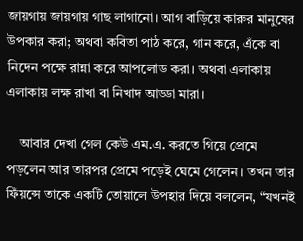জায়গায় জায়গায় গাছ লাগানো। আগ বাড়িয়ে কারুর মানুষের উপকার করা; অথবা কবিতা পাঠ করে, গান করে, এঁকে বা নিদেন পক্ষে রান্না করে আপলোড করা। অথবা এলাকায় এলাকায় লক্ষ রাখা বা নিখাদ আড্ডা মারা।

    আবার দেখা গেল কেউ এম.এ. করতে গিয়ে প্রেমে পড়লেন আর তারপর প্রেমে পড়েই ঘেমে গেলেন। তখন তার ফিঁয়ন্সে তাকে একটি তোয়ালে উপহার দিয়ে বললেন, “যখনই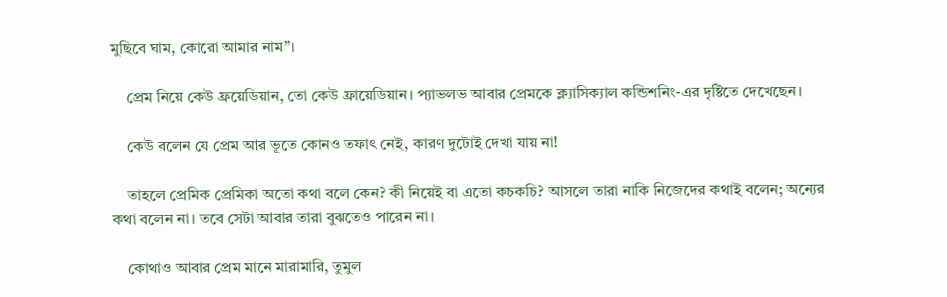মুছিবে ঘাম, কোরো আমার নাম”।

    প্রেম নিয়ে কেউ ফ্রয়েডিয়ান, তো কেউ ফ্রায়েডিয়ান। প্যাভলভ আবার প্রেমকে ক্ল্যাসিক্যাল কন্ডিশনিং-এর দৃষ্টিতে দেখেছেন।

    কেউ বলেন যে প্রেম আর ভূতে কোনও তফাৎ নেই, কারণ দুটোই দেখা যায় না!

    তাহলে প্রেমিক প্রেমিকা অতো কথা বলে কেন? কী নিয়েই বা এতো কচকচি? আসলে তারা নাকি নিজেদের কথাই বলেন; অন্যের কথা বলেন না। তবে সেটা আবার তারা বুঝতেও পারেন না।

    কোথাও আবার প্রেম মানে মারামারি, তুমুল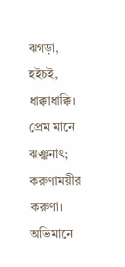ঝগড়া, হইচই, ধাক্কাধাক্কি। প্রেম মানে ঝঞ্ঝনাৎ; করুণাময়ীর করুণা। অভিমানে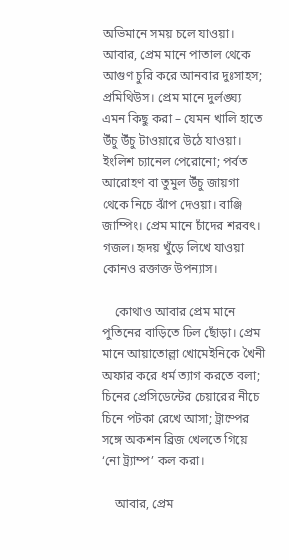অভিমানে সময় চলে যাওয়া। আবার, প্রেম মানে পাতাল থেকে আগুণ চুরি করে আনবার দুঃসাহস; প্রমিথিউস। প্রেম মানে দুর্লঙ্ঘ্য এমন কিছু করা – যেমন খালি হাতে উঁচু উঁচু টাওয়ারে উঠে যাওয়া। ইংলিশ চ্যানেল পেরোনো; পর্বত আরোহণ বা তুমুল উঁচু জায়গা থেকে নিচে ঝাঁপ দেওয়া। বাঞ্জি জাম্পিং। প্রেম মানে চাঁদের শরবৎ। গজল। হৃদয় খুঁড়ে লিখে যাওয়া কোনও রক্তাক্ত উপন্যাস।

    কোথাও আবার প্রেম মানে পুতিনের বাড়িতে ঢিল ছোঁড়া। প্রেম মানে আয়াতোল্লা খোমেইনিকে খৈনী অফার করে ধর্ম ত্যাগ করতে বলা; চিনের প্রেসিডেন্টের চেয়ারের নীচে চিনে পটকা রেখে আসা; ট্রাম্পের সঙ্গে অকশন ব্রিজ খেলতে গিয়ে ‘নো ট্র্যাম্প’ কল করা।

    আবার, প্রেম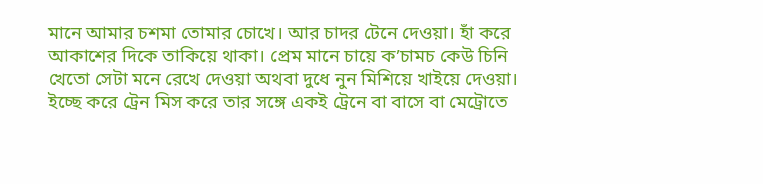মানে আমার চশমা তোমার চোখে। আর চাদর টেনে দেওয়া। হাঁ করে আকাশের দিকে তাকিয়ে থাকা। প্রেম মানে চায়ে ক’চামচ কেউ চিনি খেতো সেটা মনে রেখে দেওয়া অথবা দুধে নুন মিশিয়ে খাইয়ে দেওয়া। ইচ্ছে করে ট্রেন মিস করে তার সঙ্গে একই ট্রেনে বা বাসে বা মেট্রোতে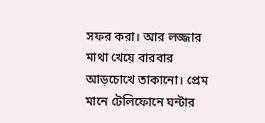সফর করা। আর লজ্জার মাথা খেয়ে বারবার আড়চোখে তাকানো। প্রেম মানে টেলিফোনে ঘন্টার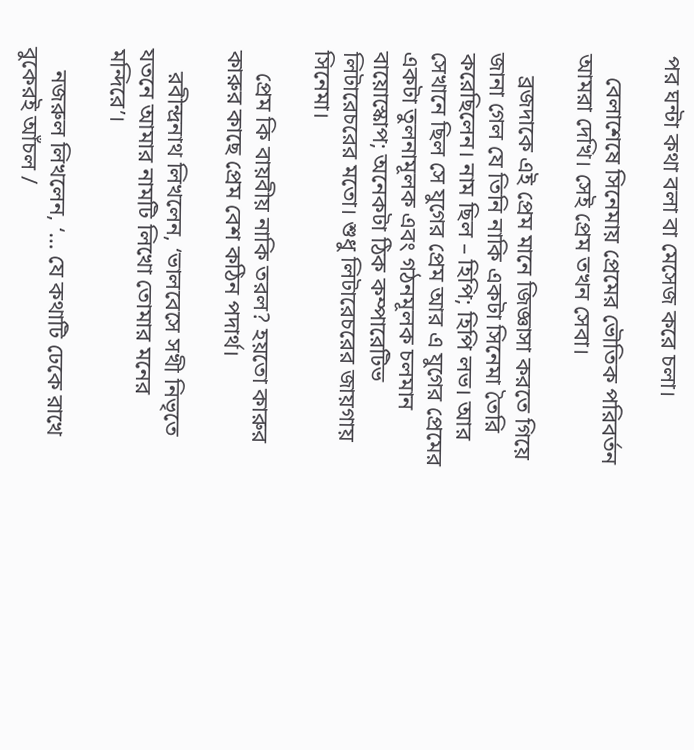পর ঘন্টা কথা বলা বা মেসেজ করে চলা।

    বেলাশেষে সিনেমায় প্রেমের ভৌতিক পরিবর্তন আমরা দেখি। সেই প্রেম তখন সেবা।

    ব্রজদাকে এই প্রেম মানে জিজ্ঞাসা করতে গিয়ে জানা গেল যে তিনি নাকি একটা সিনেমা তৈরি করেছিলেন। নাম ছিল – হিপি; হিপি লভ। আর সেখানে ছিল সে যুগের প্রেম আর এ যুগের প্রেমের একটা তুলনামূলক এবং গঠনমূলক চলমান বায়োস্কোপ; অনেকটা ঠিক কম্পারেটিভ লিটারেচরের মতো। শুধু লিটারেচরের জায়গায় সিনেমা।

    প্রেম কি বায়বীয় নাকি তরল? হয়তো কারুর কারুর কাছে প্রেম বেশ কঠিন পদার্থ।

    রবীন্দ্রনাথ লিখলেন, ‘ভালবেসে সখী নিভৃতে যতনে আমার নামটি লিখো তোমার মনের মন্দিরে’।

    নজরুল লিখলেন, ‘… যে কথাটি ঢেকে রাখে বুকেরই আঁচল /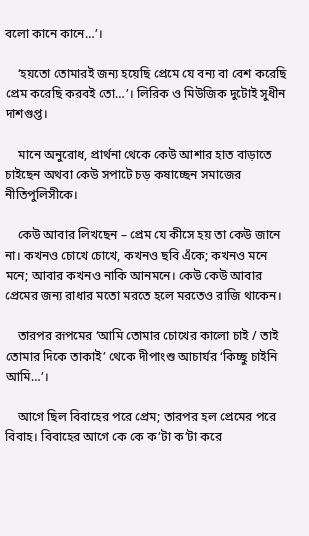বলো কানে কানে…’।

    ‘হয়তো তোমারই জন্য হয়েছি প্রেমে যে বন্য বা বেশ করেছি প্রেম করেছি করবই তো…’। লিরিক ও মিউজিক দুটোই সুধীন দাশগুপ্ত।

    মানে অনুরোধ, প্রার্থনা থেকে কেউ আশার হাত বাড়াতে চাইছেন অথবা কেউ সপাটে চড় কষাচ্ছেন সমাজের নীতিপুলিসীকে।

    কেউ আবার লিখছেন – প্রেম যে কীসে হয় তা কেউ জানে না। কখনও চোখে চোখে, কখনও ছবি এঁকে; কখনও মনে মনে; আবার কখনও নাকি আনমনে। কেউ কেউ আবার প্রেমের জন্য রাধার মতো মরতে হলে মরতেও রাজি থাকেন।

    তারপর রূপমের ‘আমি তোমার চোখের কালো চাই / তাই তোমার দিকে তাকাই’ থেকে দীপাংশু আচার্যর ‘কিচ্ছু চাইনি আমি…’।

    আগে ছিল বিবাহের পরে প্রেম; তারপর হল প্রেমের পরে বিবাহ। বিবাহের আগে কে কে ক’টা ক’টা করে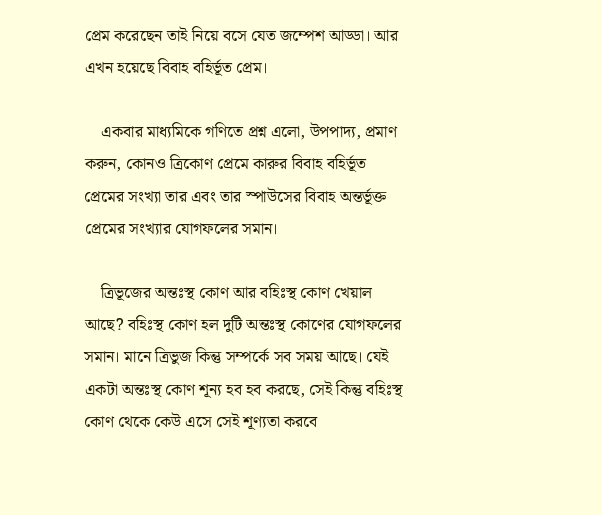প্রেম করেছেন তাই নিয়ে বসে যেত জম্পেশ আড্ডা। আর এখন হয়েছে বিবাহ বহির্ভূত প্রেম।

    একবার মাধ্যমিকে গণিতে প্রশ্ন এলো, উপপাদ্য, প্রমাণ করুন, কোনও ত্রিকোণ প্রেমে কারুর বিবাহ বহির্ভূত প্রেমের সংখ্যা তার এবং তার স্পাউসের বিবাহ অন্তর্ভূক্ত প্রেমের সংখ্যার যোগফলের সমান।

    ত্রিভূজের অন্তঃস্থ কোণ আর বহিঃস্থ কোণ খেয়াল আছে? বহিঃস্থ কোণ হল দুটি অন্তঃস্থ কোণের যোগফলের সমান। মানে ত্রিভুজ কিন্তু সম্পর্কে সব সময় আছে। যেই একটা অন্তঃস্থ কোণ শূন্য হব হব করছে, সেই কিন্তু বহিঃস্থ কোণ থেকে কেউ এসে সেই শূণ্যতা করবে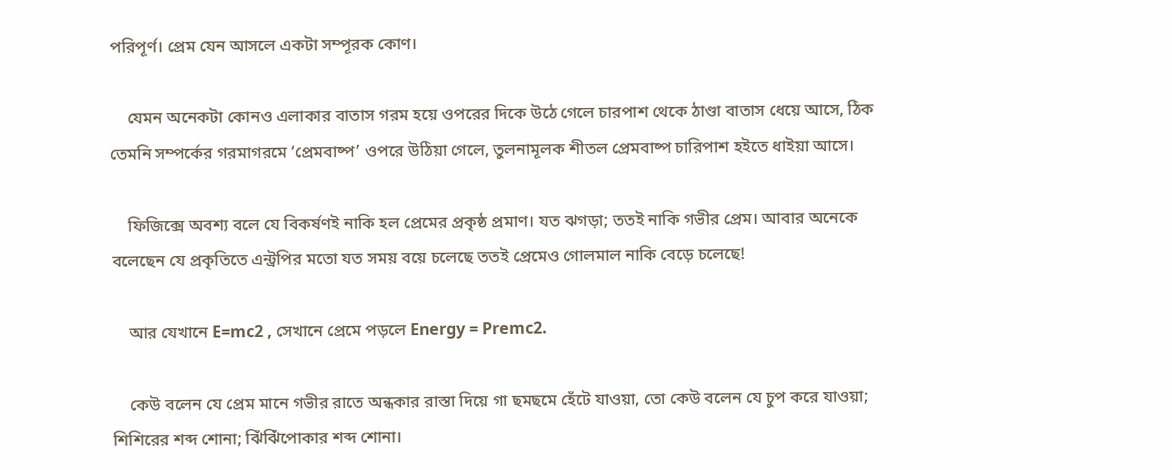পরিপূর্ণ। প্রেম যেন আসলে একটা সম্পূরক কোণ।

    যেমন অনেকটা কোনও এলাকার বাতাস গরম হয়ে ওপরের দিকে উঠে গেলে চারপাশ থেকে ঠাণ্ডা বাতাস ধেয়ে আসে, ঠিক তেমনি সম্পর্কের গরমাগরমে ‘প্রেমবাষ্প’ ওপরে উঠিয়া গেলে, তুলনামূলক শীতল প্রেমবাষ্প চারিপাশ হইতে ধাইয়া আসে।

    ফিজিক্সে অবশ্য বলে যে বিকর্ষণই নাকি হল প্রেমের প্রকৃষ্ঠ প্রমাণ। যত ঝগড়া; ততই নাকি গভীর প্রেম। আবার অনেকে বলেছেন যে প্রকৃতিতে এন্ট্রপির মতো যত সময় বয়ে চলেছে ততই প্রেমেও গোলমাল নাকি বেড়ে চলেছে!

    আর যেখানে E=mc2 , সেখানে প্রেমে পড়লে Energy = Premc2.

    কেউ বলেন যে প্রেম মানে গভীর রাতে অন্ধকার রাস্তা দিয়ে গা ছমছমে হেঁটে যাওয়া, তো কেউ বলেন যে চুপ করে যাওয়া; শিশিরের শব্দ শোনা; ঝিঁঝিঁপোকার শব্দ শোনা।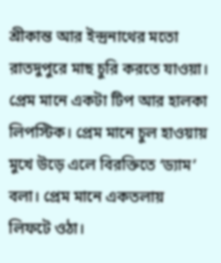শ্রীকান্ত আর ইন্দ্রনাথের মতো রাতদুপুরে মাছ চুরি করতে যাওয়া। প্রেম মানে একটা টিপ আর হালকা লিপস্টিক। প্রেম মানে চুল হাওয়ায় মুখে উড়ে এলে বিরক্তিতে ‘ড্যাম’ বলা। প্রেম মানে একতলায় লিফটে ওঠা।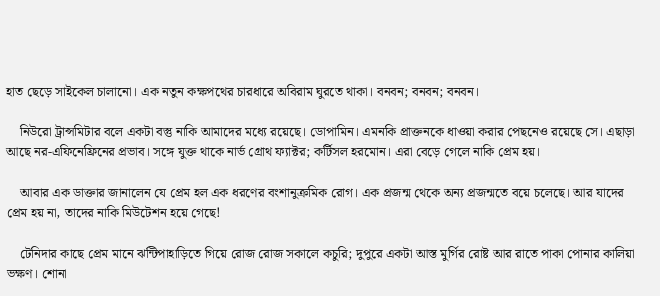হাত ছেড়ে সাইকেল চালানো। এক নতুন কক্ষপথের চারধারে অবিরাম ঘুরতে থাকা। বনবন; বনবন; বনবন।

    নিউরো ট্রান্সমিটার বলে একটা বস্তু নাকি আমাদের মধ্যে রয়েছে। ডোপামিন। এমনকি প্রাক্তনকে ধাওয়া করার পেছনেও রয়েছে সে। এছাড়া আছে নর-এফিনেফ্রিনের প্রভাব। সঙ্গে যুক্ত থাকে নার্ভ গ্রোথ ফ্যাক্টর; কর্টিসল হরমোন। এরা বেড়ে গেলে নাকি প্রেম হয়।

    আবার এক ডাক্তার জানালেন যে প্রেম হল এক ধরণের বংশানুক্রমিক রোগ। এক প্রজন্ম থেকে অন্য প্রজন্মতে বয়ে চলেছে। আর যাদের প্রেম হয় না, তাদের নাকি মিউটেশন হয়ে গেছে!

    টেনিদার কাছে প্রেম মানে ঝন্টিপাহাড়িতে গিয়ে রোজ রোজ সকালে কচুরি; দুপুরে একটা আস্ত মুর্গির রোষ্ট আর রাতে পাকা পোনার কালিয়া ভক্ষণ। শোনা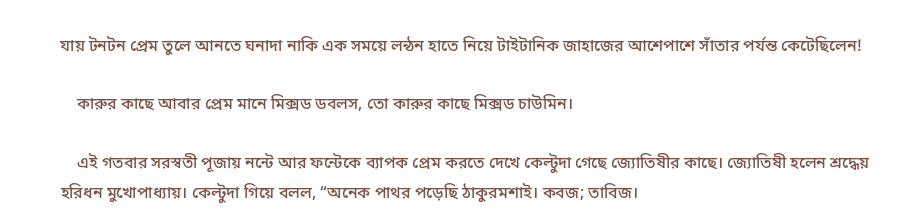যায় টনটন প্রেম তুলে আনতে ঘনাদা নাকি এক সময়ে লন্ঠন হাতে নিয়ে টাইটানিক জাহাজের আশেপাশে সাঁতার পর্যন্ত কেটেছিলেন!

    কারুর কাছে আবার প্রেম মানে মিক্সড ডবলস, তো কারুর কাছে মিক্সড চাউমিন।

    এই গতবার সরস্বতী পূজায় নন্টে আর ফন্টেকে ব্যাপক প্রেম করতে দেখে কেল্টুদা গেছে জ্যোতিষীর কাছে। জ্যোতিষী হলেন শ্রদ্ধেয় হরিধন মুখোপাধ্যায়। কেল্টুদা গিয়ে বলল, “অনেক পাথর পড়েছি ঠাকুরমশাই। কবজ; তাবিজ।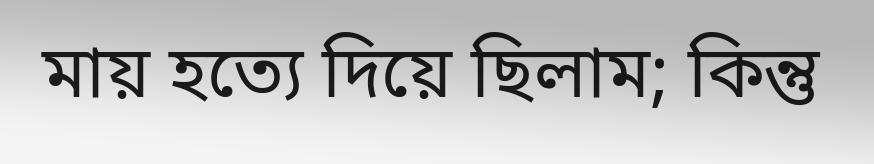মায় হত্যে দিয়ে ছিলাম; কিন্তু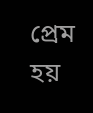প্রেম হয়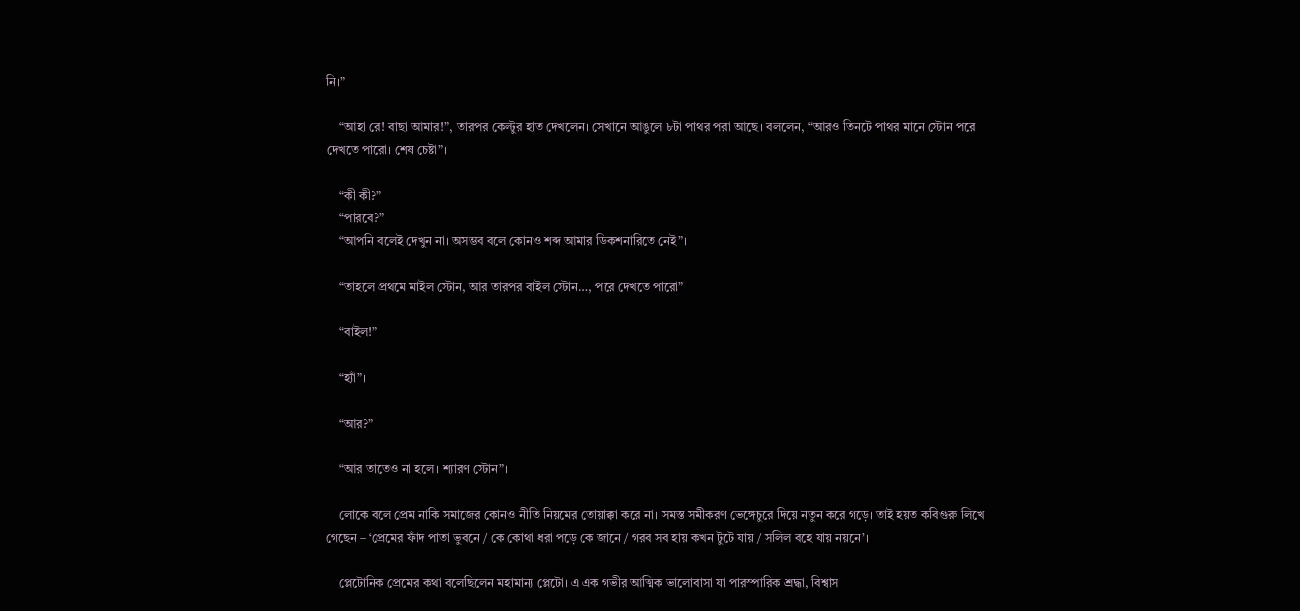নি।”

    “আহা রে! বাছা আমার!”, তারপর কেল্টুর হাত দেখলেন। সেখানে আঙুলে ৮টা পাথর পরা আছে। বললেন, “আরও তিনটে পাথর মানে স্টোন পরে দেখতে পারো। শেষ চেষ্টা”।

    “কী কী?”
    “পারবে?”
    “আপনি বলেই দেখুন না। অসম্ভব বলে কোনও শব্দ আমার ডিকশনারিতে নেই”।

    “তাহলে প্রথমে মাইল স্টোন, আর তারপর বাইল স্টোন…, পরে দেখতে পারো”

    “বাইল!”

    “হ্যাঁ”।

    “আর?”

    “আর তাতেও না হলে। শ্যারণ স্টোন”।

    লোকে বলে প্রেম নাকি সমাজের কোনও নীতি নিয়মের তোয়াক্কা করে না। সমস্ত সমীকরণ ভেঙ্গেচুরে দিয়ে নতুন করে গড়ে। তাই হয়ত কবিগুরু লিখে গেছেন – ‘প্রেমের ফাঁদ পাতা ভুবনে / কে কোথা ধরা পড়ে কে জানে / গরব সব হায় কখন টুটে যায় / সলিল বহে যায় নয়নে’।

    প্লেটোনিক প্রেমের কথা বলেছিলেন মহামান্য প্লেটো। এ এক গভীর আত্মিক ভালোবাসা যা পারস্পারিক শ্রদ্ধা, বিশ্বাস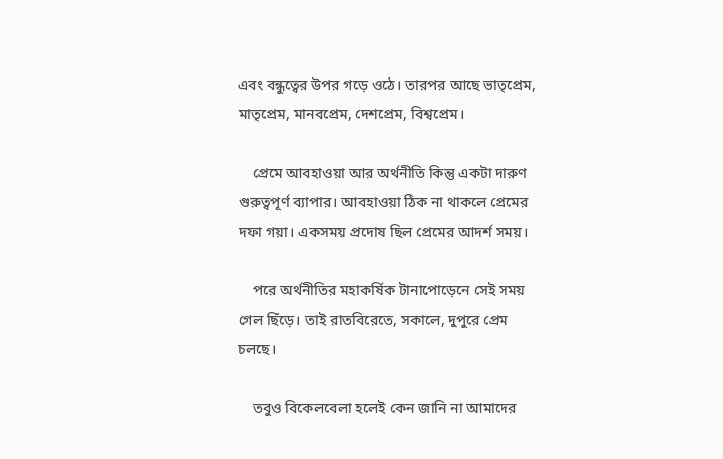এবং বন্ধুত্বের উপর গড়ে ওঠে। তারপর আছে ভাতৃপ্রেম, মাতৃপ্রেম, মানবপ্রেম, দেশপ্রেম, বিশ্বপ্রেম।

    প্রেমে আবহাওয়া আর অর্থনীতি কিন্তু একটা দারুণ গুরুত্বপূর্ণ ব্যাপার। আবহাওয়া ঠিক না থাকলে প্রেমের দফা গয়া। একসময় প্রদোষ ছিল প্রেমের আদর্শ সময়।

    পরে অর্থনীতির মহাকর্ষিক টানাপোড়েনে সেই সময় গেল ছিঁড়ে। তাই রাতবিরেতে, সকালে, দুপুরে প্রেম চলছে।

    তবুও বিকেলবেলা হলেই কেন জানি না আমাদের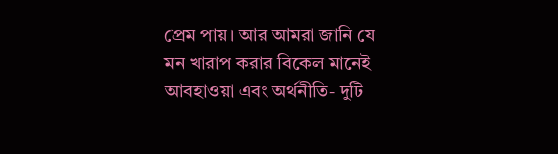প্রেম পায়। আর আমরা জানি যে মন খারাপ করার বিকেল মানেই আবহাওয়া এবং অর্থনীতি- দুটি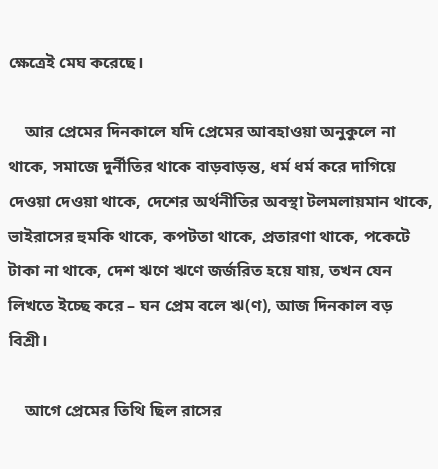ক্ষেত্রেই মেঘ করেছে।

    আর প্রেমের দিনকালে যদি প্রেমের আবহাওয়া অনুকুলে না থাকে, সমাজে দুর্নীতির থাকে বাড়বাড়ন্ত, ধর্ম ধর্ম করে দাগিয়ে দেওয়া দেওয়া থাকে, দেশের অর্থনীতির অবস্থা টলমলায়মান থাকে, ভাইরাসের হুমকি থাকে, কপটতা থাকে, প্রতারণা থাকে, পকেটে টাকা না থাকে, দেশ ঋণে ঋণে জর্জরিত হয়ে যায়, তখন যেন লিখতে ইচ্ছে করে – ঘন প্রেম বলে ঋ(ণ), আজ দিনকাল বড় বিশ্রী।

    আগে প্রেমের তিথি ছিল রাসের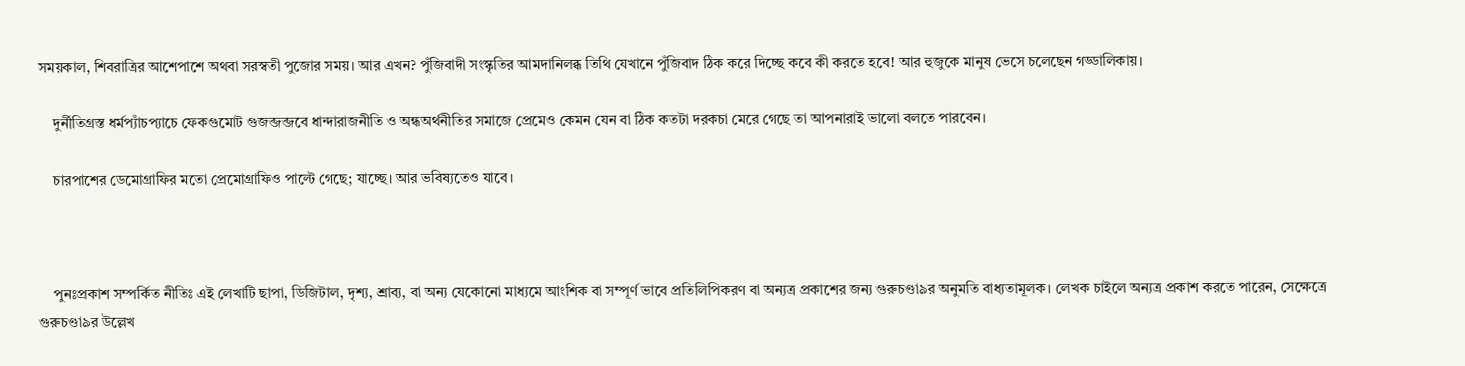সময়কাল, শিবরাত্রির আশেপাশে অথবা সরস্বতী পুজোর সময়। আর এখন? পুঁজিবাদী সংস্কৃতির আমদানিলব্ধ তিথি যেখানে পুঁজিবাদ ঠিক করে দিচ্ছে কবে কী করতে হবে! আর হুজুকে মানুষ ভেসে চলেছেন গড্ডালিকায়।

    দুর্নীতিগ্রস্ত ধর্মপ্যাঁচপ্যাচে ফেকগুমোট গুজব্জব্জবে ধান্দারাজনীতি ও অন্ধঅর্থনীতির সমাজে প্রেমেও কেমন যেন বা ঠিক কতটা দরকচা মেরে গেছে তা আপনারাই ভালো বলতে পারবেন।

    চারপাশের ডেমোগ্রাফির মতো প্রেমোগ্রাফিও পাল্টে গেছে; যাচ্ছে। আর ভবিষ্যতেও যাবে।



    পুনঃপ্রকাশ সম্পর্কিত নীতিঃ এই লেখাটি ছাপা, ডিজিটাল, দৃশ্য, শ্রাব্য, বা অন্য যেকোনো মাধ্যমে আংশিক বা সম্পূর্ণ ভাবে প্রতিলিপিকরণ বা অন্যত্র প্রকাশের জন্য গুরুচণ্ডা৯র অনুমতি বাধ্যতামূলক। লেখক চাইলে অন্যত্র প্রকাশ করতে পারেন, সেক্ষেত্রে গুরুচণ্ডা৯র উল্লেখ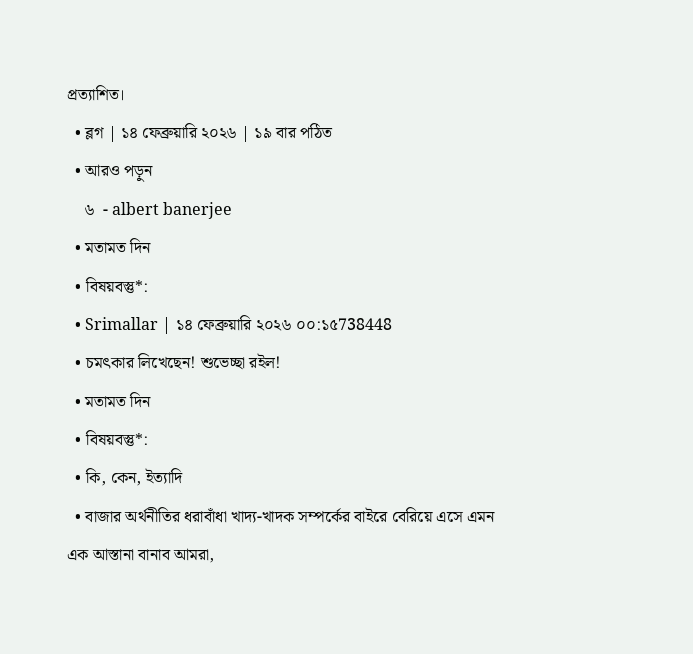প্রত্যাশিত।
  • ব্লগ | ১৪ ফেব্রুয়ারি ২০২৬ | ১৯ বার পঠিত
  • আরও পড়ুন
    ৬  - albert banerjee
  • মতামত দিন
  • বিষয়বস্তু*:
  • Srimallar | ১৪ ফেব্রুয়ারি ২০২৬ ০০:১৫738448
  • চমৎকার লিখেছেন! শুভেচ্ছা রইল!
  • মতামত দিন
  • বিষয়বস্তু*:
  • কি, কেন, ইত্যাদি
  • বাজার অর্থনীতির ধরাবাঁধা খাদ্য-খাদক সম্পর্কের বাইরে বেরিয়ে এসে এমন এক আস্তানা বানাব আমরা,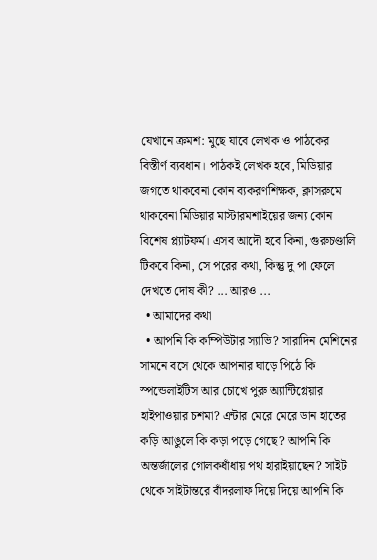যেখানে ক্রমশ: মুছে যাবে লেখক ও পাঠকের বিস্তীর্ণ ব্যবধান। পাঠকই লেখক হবে, মিডিয়ার জগতে থাকবেনা কোন ব্যকরণশিক্ষক, ক্লাসরুমে থাকবেনা মিডিয়ার মাস্টারমশাইয়ের জন্য কোন বিশেষ প্ল্যাটফর্ম। এসব আদৌ হবে কিনা, গুরুচণ্ডালি টিকবে কিনা, সে পরের কথা, কিন্তু দু পা ফেলে দেখতে দোষ কী? ... আরও ...
  • আমাদের কথা
  • আপনি কি কম্পিউটার স্যাভি? সারাদিন মেশিনের সামনে বসে থেকে আপনার ঘাড়ে পিঠে কি স্পন্ডেলাইটিস আর চোখে পুরু অ্যান্টিগ্লেয়ার হাইপাওয়ার চশমা? এন্টার মেরে মেরে ডান হাতের কড়ি আঙুলে কি কড়া পড়ে গেছে? আপনি কি অন্তর্জালের গোলকধাঁধায় পথ হারাইয়াছেন? সাইট থেকে সাইটান্তরে বাঁদরলাফ দিয়ে দিয়ে আপনি কি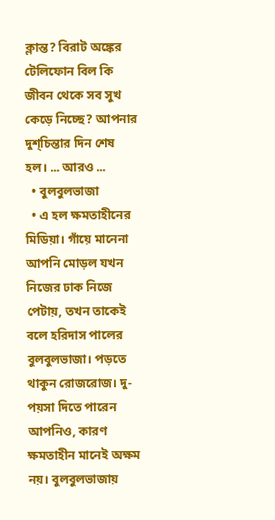ক্লান্ত? বিরাট অঙ্কের টেলিফোন বিল কি জীবন থেকে সব সুখ কেড়ে নিচ্ছে? আপনার দুশ্‌চিন্তার দিন শেষ হল। ... আরও ...
  • বুলবুলভাজা
  • এ হল ক্ষমতাহীনের মিডিয়া। গাঁয়ে মানেনা আপনি মোড়ল যখন নিজের ঢাক নিজে পেটায়, তখন তাকেই বলে হরিদাস পালের বুলবুলভাজা। পড়তে থাকুন রোজরোজ। দু-পয়সা দিতে পারেন আপনিও, কারণ ক্ষমতাহীন মানেই অক্ষম নয়। বুলবুলভাজায়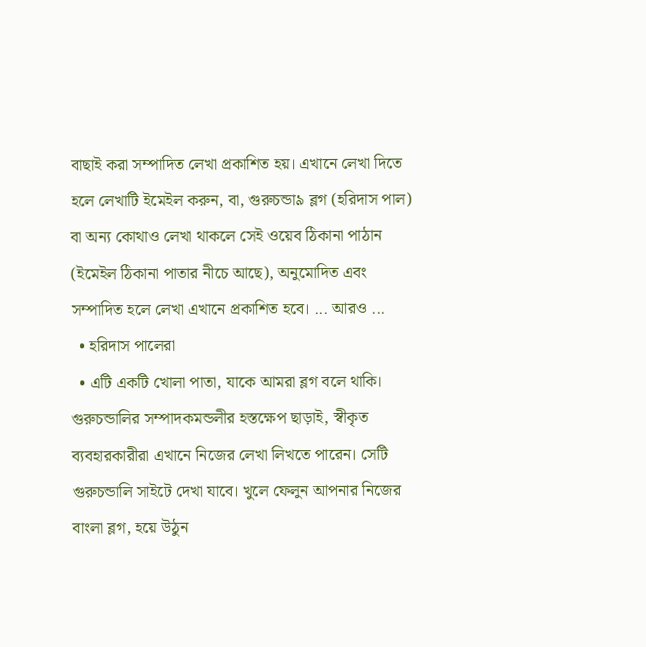বাছাই করা সম্পাদিত লেখা প্রকাশিত হয়। এখানে লেখা দিতে হলে লেখাটি ইমেইল করুন, বা, গুরুচন্ডা৯ ব্লগ (হরিদাস পাল) বা অন্য কোথাও লেখা থাকলে সেই ওয়েব ঠিকানা পাঠান (ইমেইল ঠিকানা পাতার নীচে আছে), অনুমোদিত এবং সম্পাদিত হলে লেখা এখানে প্রকাশিত হবে। ... আরও ...
  • হরিদাস পালেরা
  • এটি একটি খোলা পাতা, যাকে আমরা ব্লগ বলে থাকি। গুরুচন্ডালির সম্পাদকমন্ডলীর হস্তক্ষেপ ছাড়াই, স্বীকৃত ব্যবহারকারীরা এখানে নিজের লেখা লিখতে পারেন। সেটি গুরুচন্ডালি সাইটে দেখা যাবে। খুলে ফেলুন আপনার নিজের বাংলা ব্লগ, হয়ে উঠুন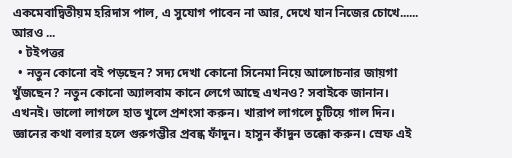একমেবাদ্বিতীয়ম হরিদাস পাল, এ সুযোগ পাবেন না আর, দেখে যান নিজের চোখে...... আরও ...
  • টইপত্তর
  • নতুন কোনো বই পড়ছেন? সদ্য দেখা কোনো সিনেমা নিয়ে আলোচনার জায়গা খুঁজছেন? নতুন কোনো অ্যালবাম কানে লেগে আছে এখনও? সবাইকে জানান। এখনই। ভালো লাগলে হাত খুলে প্রশংসা করুন। খারাপ লাগলে চুটিয়ে গাল দিন। জ্ঞানের কথা বলার হলে গুরুগম্ভীর প্রবন্ধ ফাঁদুন। হাসুন কাঁদুন তক্কো করুন। স্রেফ এই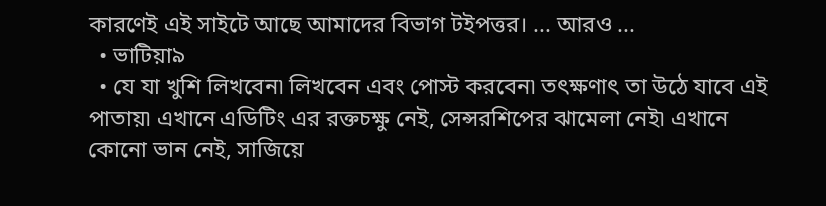কারণেই এই সাইটে আছে আমাদের বিভাগ টইপত্তর। ... আরও ...
  • ভাটিয়া৯
  • যে যা খুশি লিখবেন৷ লিখবেন এবং পোস্ট করবেন৷ তৎক্ষণাৎ তা উঠে যাবে এই পাতায়৷ এখানে এডিটিং এর রক্তচক্ষু নেই, সেন্সরশিপের ঝামেলা নেই৷ এখানে কোনো ভান নেই, সাজিয়ে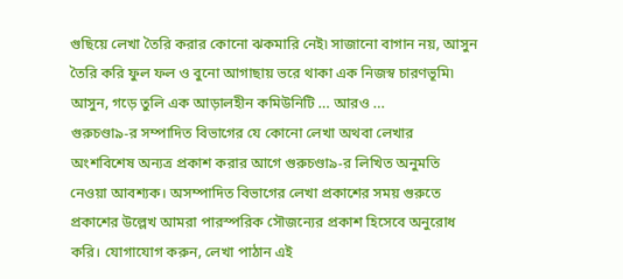গুছিয়ে লেখা তৈরি করার কোনো ঝকমারি নেই৷ সাজানো বাগান নয়, আসুন তৈরি করি ফুল ফল ও বুনো আগাছায় ভরে থাকা এক নিজস্ব চারণভূমি৷ আসুন, গড়ে তুলি এক আড়ালহীন কমিউনিটি ... আরও ...
গুরুচণ্ডা৯-র সম্পাদিত বিভাগের যে কোনো লেখা অথবা লেখার অংশবিশেষ অন্যত্র প্রকাশ করার আগে গুরুচণ্ডা৯-র লিখিত অনুমতি নেওয়া আবশ্যক। অসম্পাদিত বিভাগের লেখা প্রকাশের সময় গুরুতে প্রকাশের উল্লেখ আমরা পারস্পরিক সৌজন্যের প্রকাশ হিসেবে অনুরোধ করি। যোগাযোগ করুন, লেখা পাঠান এই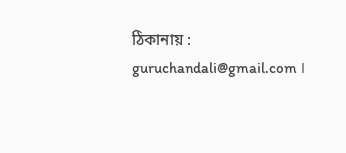ঠিকানায় : guruchandali@gmail.com ।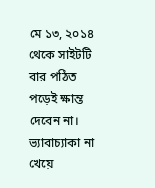মে ১৩, ২০১৪ থেকে সাইটটি বার পঠিত
পড়েই ক্ষান্ত দেবেন না। ভ্যাবাচ্যাকা না খেয়ে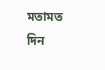মতামত দিন